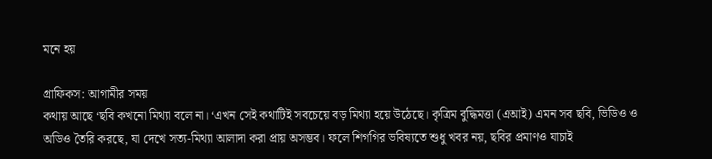মনে হয়

গ্রাফিকস: আগামীর সময়
কথায় আছে ‘ছবি কখনো মিথ্যা বলে না। ‘এখন সেই কথাটিই সবচেয়ে বড় মিথ্যা হয়ে উঠেছে। কৃত্রিম বুদ্ধিমত্তা (এআই) এমন সব ছবি, ভিডিও ও অডিও তৈরি করছে, যা দেখে সত্য-মিথ্যা আলাদা করা প্রায় অসম্ভব। ফলে শিগগির ভবিষ্যতে শুধু খবর নয়, ছবির প্রমাণও যাচাই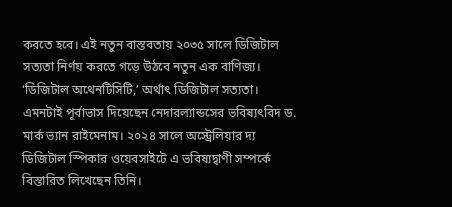করতে হবে। এই নতুন বাস্তবতায় ২০৩৫ সালে ডিজিটাল সত্যতা নির্ণয় করতে গড়ে উঠবে নতুন এক বাণিজ্য। ‘ডিজিটাল অথেনটিসিটি,’ অর্থাৎ ডিজিটাল সত্যতা। এমনটাই পূর্বাভাস দিয়েছেন নেদারল্যান্ডসের ভবিষ্যৎবিদ ড. মার্ক ভ্যান রাইমেনাম। ২০২৪ সালে অস্ট্রেলিয়ার দ্য ডিজিটাল স্পিকার ওয়েবসাইটে এ ভবিষ্যদ্বাণী সম্পর্কে বিস্তারিত লিখেছেন তিনি।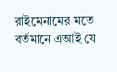রাইমেনামের মতে বর্তমানে এআই যে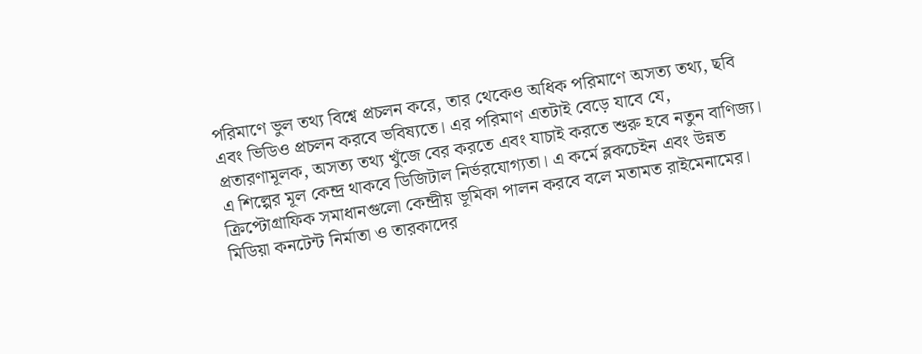পরিমাণে ভুল তথ্য বিশ্বে প্রচলন করে, তার থেকেও অধিক পরিমাণে অসত্য তথ্য, ছবি এবং ভিডিও প্রচলন করবে ভবিষ্যতে। এর পরিমাণ এতটাই বেড়ে যাবে যে, প্রতারণামূলক, অসত্য তথ্য খুঁজে বের করতে এবং যাচাই করতে শুরু হবে নতুন বাণিজ্য। এ শিল্পের মূল কেন্দ্র থাকবে ডিজিটাল নির্ভরযোগ্যতা। এ কর্মে ব্লকচেইন এবং উন্নত ক্রিপ্টোগ্রাফিক সমাধানগুলো কেন্দ্রীয় ভূমিকা পালন করবে বলে মতামত রাইমেনামের। মিডিয়া কনটেন্ট নির্মাতা ও তারকাদের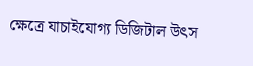ক্ষেত্রে যাচাইযোগ্য ডিজিটাল উৎস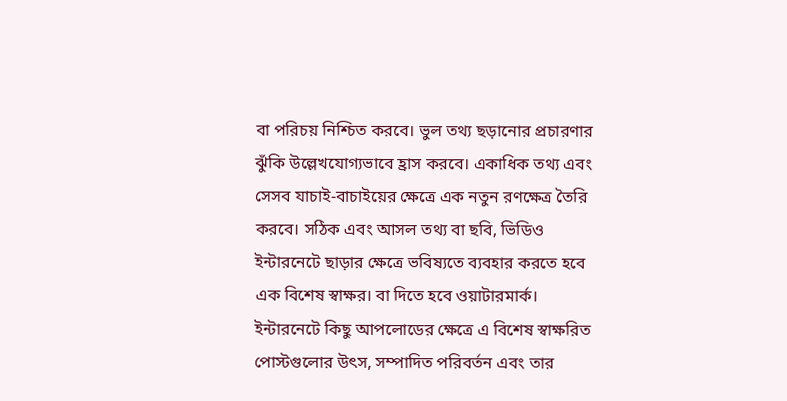বা পরিচয় নিশ্চিত করবে। ভুল তথ্য ছড়ানোর প্রচারণার ঝুঁকি উল্লেখযোগ্যভাবে হ্রাস করবে। একাধিক তথ্য এবং সেসব যাচাই-বাচাইয়ের ক্ষেত্রে এক নতুন রণক্ষেত্র তৈরি করবে। সঠিক এবং আসল তথ্য বা ছবি, ভিডিও ইন্টারনেটে ছাড়ার ক্ষেত্রে ভবিষ্যতে ব্যবহার করতে হবে এক বিশেষ স্বাক্ষর। বা দিতে হবে ওয়াটারমার্ক। ইন্টারনেটে কিছু আপলোডের ক্ষেত্রে এ বিশেষ স্বাক্ষরিত পোস্টগুলোর উৎস, সম্পাদিত পরিবর্তন এবং তার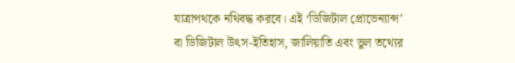যাত্রাপথকে নথিবদ্ধ করবে। এই ‘ডিজিটাল প্রোভেন্যান্স’ বা ডিজিটাল উৎস-ইতিহাস, জালিয়াতি এবং ভুল তথ্যের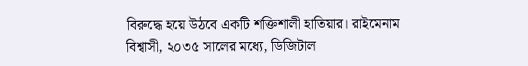বিরুদ্ধে হয়ে উঠবে একটি শক্তিশালী হাতিয়ার। রাইমেনাম বিশ্বাসী, ২০৩৫ সালের মধ্যে, ডিজিটাল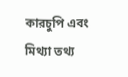কারচুপি এবং মিথ্যা তথ্য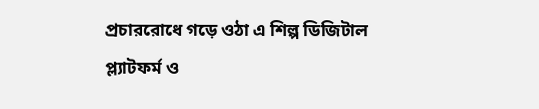প্রচাররোধে গড়ে ওঠা এ শিল্প ডিজিটাল প্ল্যাটফর্ম ও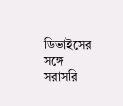ডিভাইসের সঙ্গে সরাসরি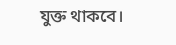যুক্ত থাকবে।